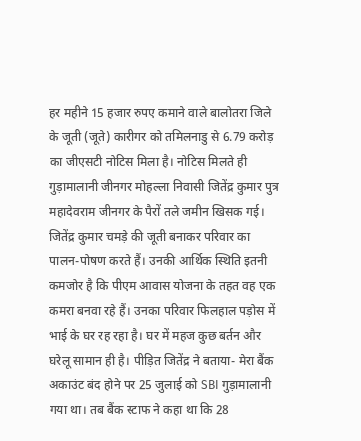हर महीने 15 हजार रुपए कमाने वाले बालोतरा जिले के जूती (जूते) कारीगर को तमिलनाडु से 6.79 करोड़ का जीएसटी नोटिस मिला है। नोटिस मिलते ही गुड़ामालानी जीनगर मोहल्ला निवासी जितेंद्र कुमार पुत्र महादेवराम जीनगर के पैरों तले जमीन खिसक गई। जितेंद्र कुमार चमड़े की जूती बनाकर परिवार का पालन-पोषण करते हैं। उनकी आर्थिक स्थिति इतनी कमजोर है कि पीएम आवास योजना के तहत वह एक कमरा बनवा रहे हैं। उनका परिवार फिलहाल पड़ोस में भाई के घर रह रहा है। घर में महज कुछ बर्तन और घरेलू सामान ही है। पीड़ित जितेंद्र ने बताया- मेरा बैंक अकाउंट बंद होने पर 25 जुलाई को SBI गुड़ामालानी गया था। तब बैंक स्टाफ ने कहा था कि 28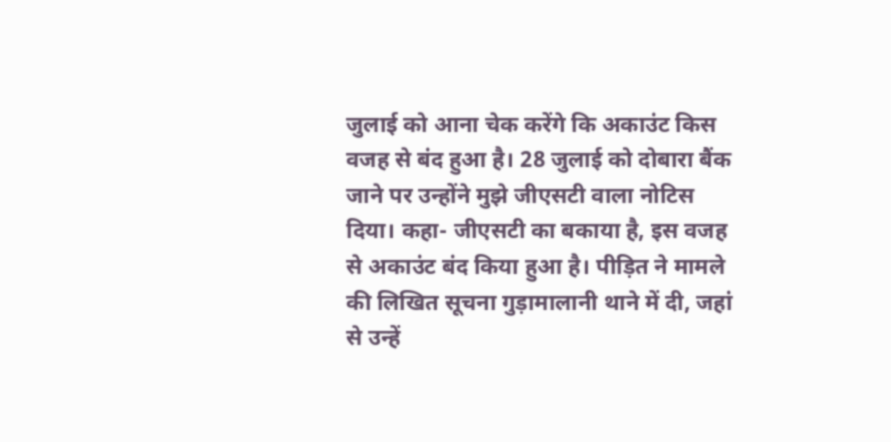जुलाई को आना चेक करेंगे कि अकाउंट किस वजह से बंद हुआ है। 28 जुलाई को दोबारा बैंक जाने पर उन्होंने मुझे जीएसटी वाला नोटिस दिया। कहा- जीएसटी का बकाया है, इस वजह से अकाउंट बंद किया हुआ है। पीड़ित ने मामले की लिखित सूचना गुड़ामालानी थाने में दी, जहां से उन्हें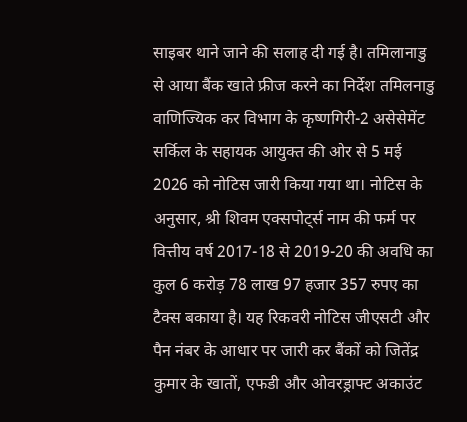साइबर थाने जाने की सलाह दी गई है। तमिलानाडु से आया बैंक खाते फ्रीज करने का निर्देश तमिलनाडु वाणिज्यिक कर विभाग के कृष्णगिरी-2 असेसेमेंट सर्किल के सहायक आयुक्त की ओर से 5 मई 2026 को नोटिस जारी किया गया था। नोटिस के अनुसार, श्री शिवम एक्सपोट्‌र्स नाम की फर्म पर वित्तीय वर्ष 2017-18 से 2019-20 की अवधि का कुल 6 करोड़ 78 लाख 97 हजार 357 रुपए का टैक्स बकाया है। यह रिकवरी नोटिस जीएसटी और पैन नंबर के आधार पर जारी कर बैंकों को जितेंद्र कुमार के खातों, एफडी और ओवरड्राफ्ट अकाउंट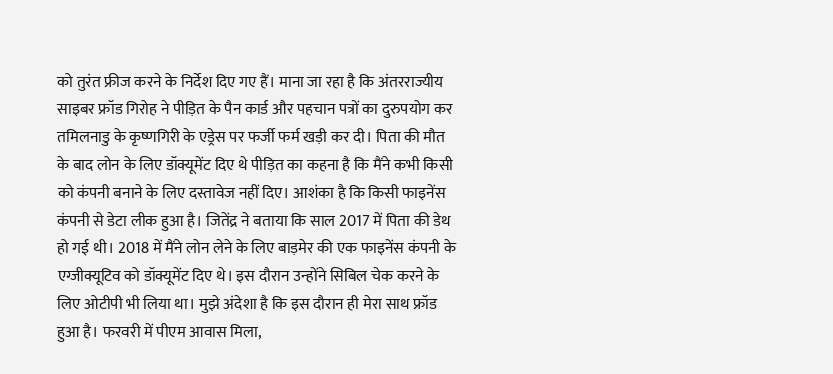को तुरंत फ्रीज करने के निर्देश दिए गए हैं। माना जा रहा है कि अंतरराज्यीय साइबर फ्रॉड गिरोह ने पीड़ित के पैन कार्ड और पहचान पत्रों का दुरुपयोग कर तमिलनाडु के कृष्णगिरी के एड्रेस पर फर्जी फर्म खड़ी कर दी। पिता की मौत के बाद लोन के लिए डॉक्यूमेंट दिए थे पीड़ित का कहना है कि मैंने कभी किसी को कंपनी बनाने के लिए दस्तावेज नहीं दिए। आशंका है कि किसी फाइनेंस कंपनी से डेटा लीक हुआ है। जितेंद्र ने बताया कि साल 2017 में पिता की डेथ हो गई थी। 2018 में मैंने लोन लेने के लिए बाड़मेर की एक फाइनेंस कंपनी के एग्जीक्यूटिव को डॉक्यूमेंट दिए थे। इस दौरान उन्होंने सिबिल चेक करने के लिए ओटीपी भी लिया था। मुझे अंदेशा है कि इस दौरान ही मेरा साथ फ्रॉड हुआ है। फरवरी में पीएम आवास मिला,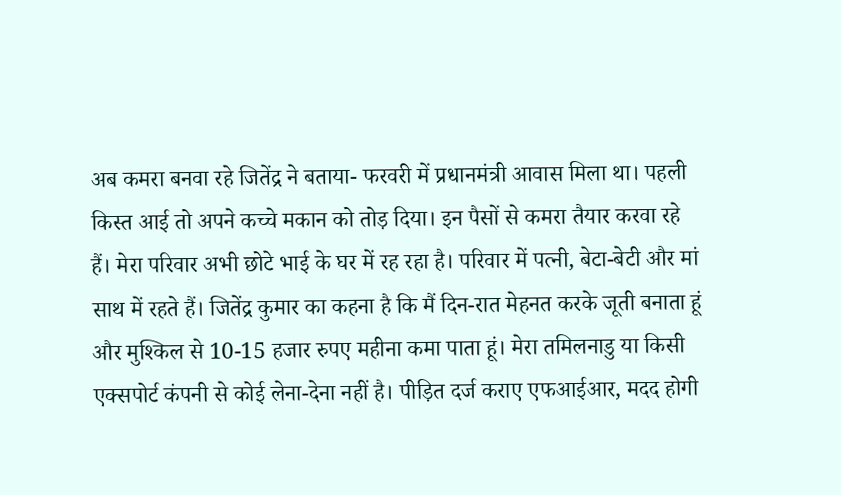अब कमरा बनवा रहे जितेंद्र ने बताया- फरवरी में प्रधानमंत्री आवास मिला था। पहली किस्त आई तो अपने कच्चे मकान को तोड़ दिया। इन पैसों से कमरा तैयार करवा रहे हैं। मेरा परिवार अभी छोटे भाई के घर में रह रहा है। परिवार में पत्नी, बेटा-बेटी और मां साथ में रहते हैं। जितेंद्र कुमार का कहना है कि मैं दिन-रात मेहनत करके जूती बनाता हूं और मुश्किल से 10-15 हजार रुपए महीना कमा पाता हूं। मेरा तमिलनाडु या किसी एक्सपोर्ट कंपनी से कोई लेना-देना नहीं है। पीड़ित दर्ज कराए एफआईआर, मदद होगी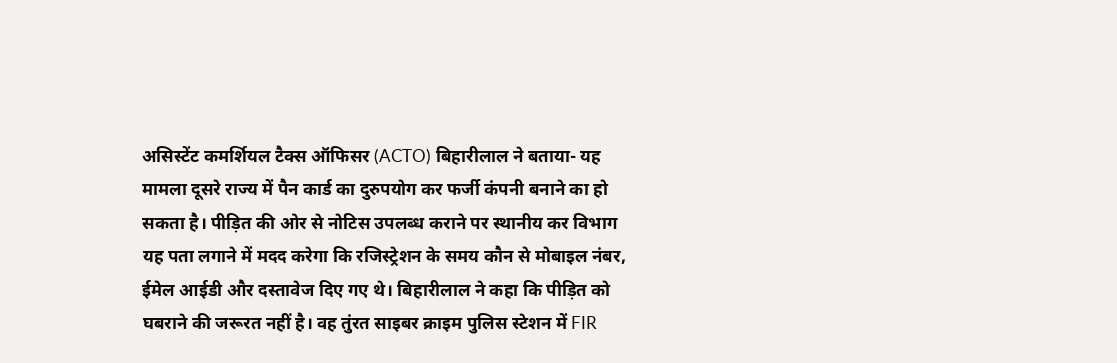असिस्टेंट कमर्शियल टैक्स ऑफिसर (ACTO) बिहारीलाल ने बताया- यह मामला दूसरे राज्य में पैन कार्ड का दुरुपयोग कर फर्जी कंपनी बनाने का हो सकता है। पीड़ित की ओर से नोटिस उपलब्ध कराने पर स्थानीय कर विभाग यह पता लगाने में मदद करेगा कि रजिस्ट्रेशन के समय कौन से मोबाइल नंबर, ईमेल आईडी और दस्तावेज दिए गए थे। बिहारीलाल ने कहा कि पीड़ित को घबराने की जरूरत नहीं है। वह तुंरत साइबर क्राइम पुलिस स्टेशन में FIR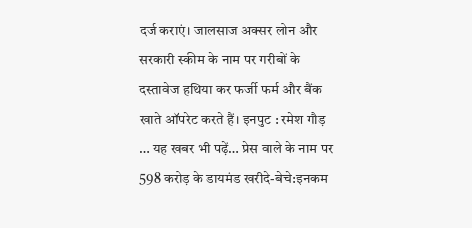दर्ज कराएं। जालसाज अक्सर लोन और सरकारी स्कीम के नाम पर गरीबों के दस्तावेज हथिया कर फर्जी फर्म और बैंक खाते ऑपरेट करते हैं। इनपुट : रमेश गौड़ … यह खबर भी पढ़ें… प्रेस वाले के नाम पर 598 करोड़ के डायमंड खरीदे-बेचे:इनकम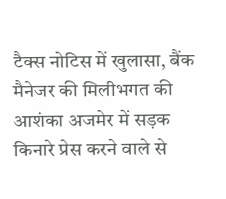टैक्स नोटिस में खुलासा, बैंक मैनेजर की मिलीभगत की आशंका अजमेर में सड़क किनारे प्रेस करने वाले से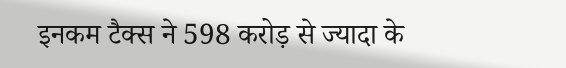इनकम टैक्स ने 598 करोड़ से ज्यादा के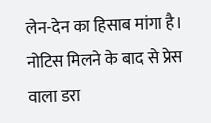लेन-देन का हिसाब मांगा है। नोटिस मिलने के बाद से प्रेस वाला डरा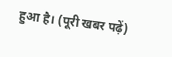हुआ है। (पूरी खबर पढ़ें)